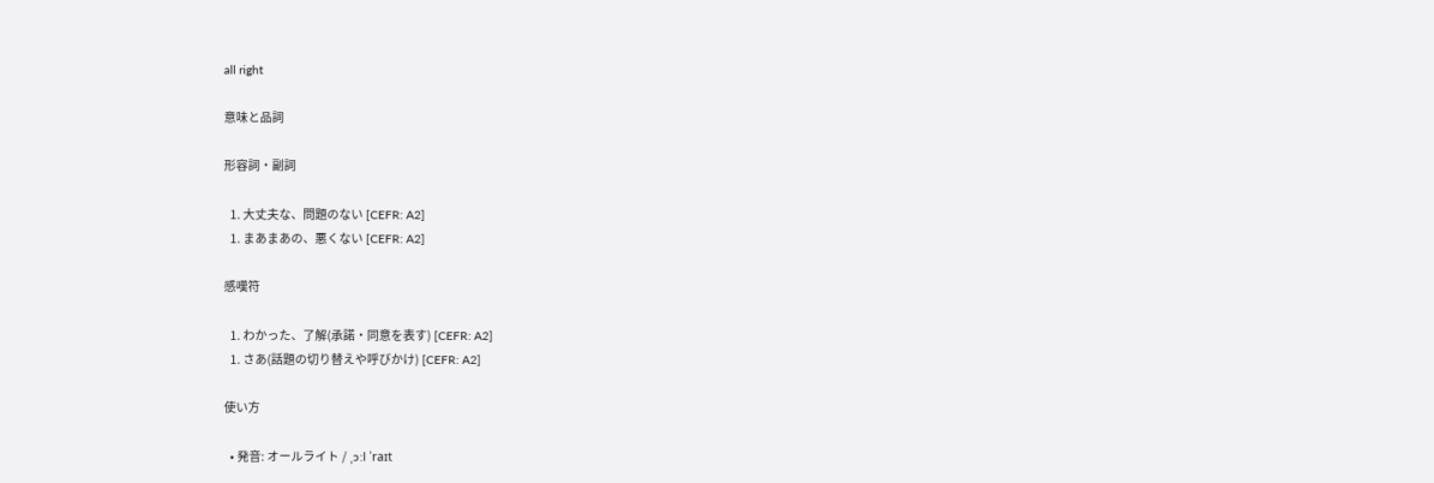all right

意味と品詞

形容詞・副詞

  1. 大丈夫な、問題のない [CEFR: A2]
  1. まあまあの、悪くない [CEFR: A2]

感嘆符

  1. わかった、了解(承諾・同意を表す) [CEFR: A2]
  1. さあ(話題の切り替えや呼びかけ) [CEFR: A2]

使い方

  • 発音: オールライト / ˌɔːl ˈraɪt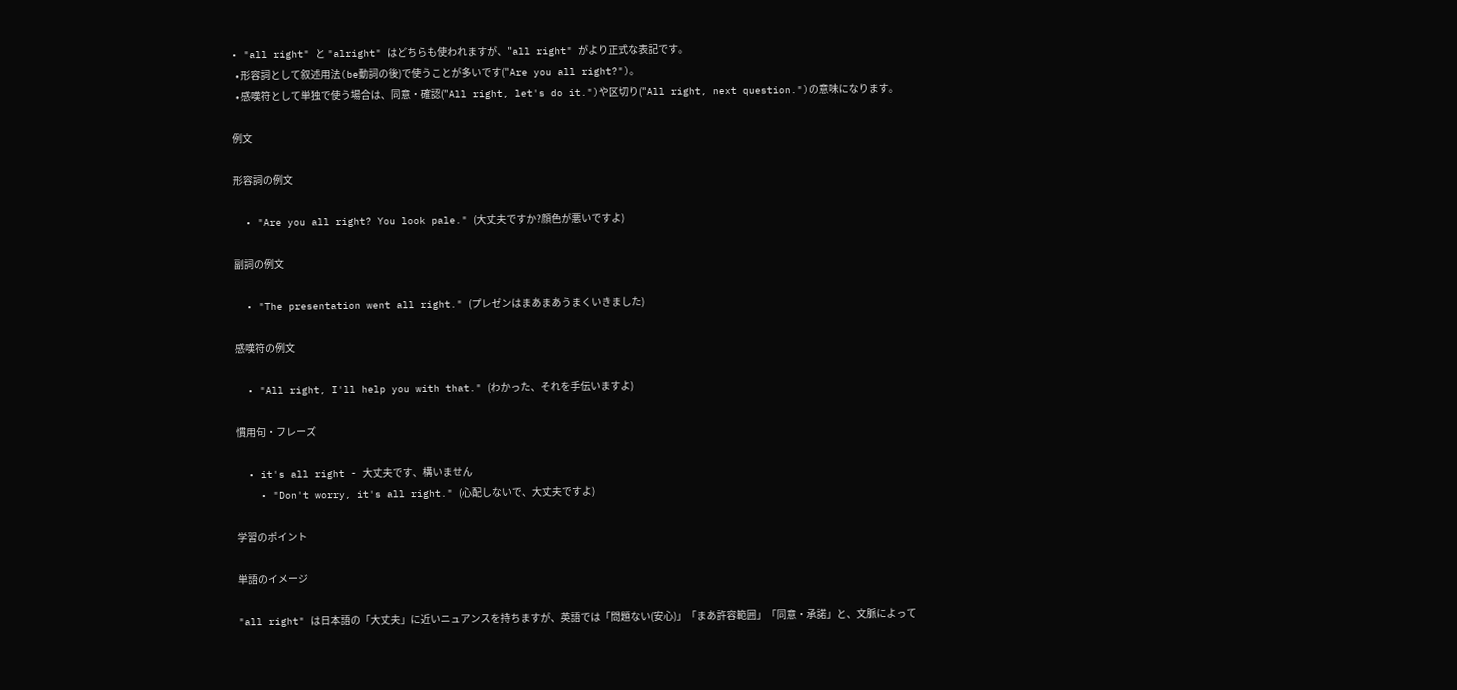• "all right" と "alright" はどちらも使われますが、"all right" がより正式な表記です。
  • 形容詞として叙述用法(be動詞の後)で使うことが多いです("Are you all right?")。
  • 感嘆符として単独で使う場合は、同意・確認("All right, let's do it.")や区切り("All right, next question.")の意味になります。

例文

形容詞の例文

  • "Are you all right? You look pale." (大丈夫ですか?顔色が悪いですよ)

副詞の例文

  • "The presentation went all right." (プレゼンはまあまあうまくいきました)

感嘆符の例文

  • "All right, I'll help you with that." (わかった、それを手伝いますよ)

慣用句・フレーズ

  • it's all right - 大丈夫です、構いません
    • "Don't worry, it's all right." (心配しないで、大丈夫ですよ)

学習のポイント

単語のイメージ

"all right" は日本語の「大丈夫」に近いニュアンスを持ちますが、英語では「問題ない(安心)」「まあ許容範囲」「同意・承諾」と、文脈によって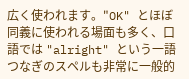広く使われます。"OK" とほぼ同義に使われる場面も多く、口語では "alright" という一語つなぎのスペルも非常に一般的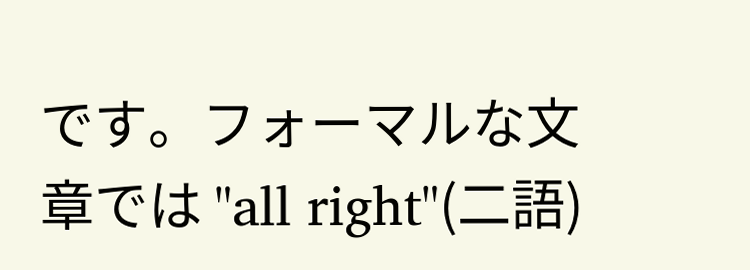です。フォーマルな文章では "all right"(二語)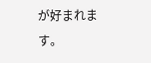が好まれます。